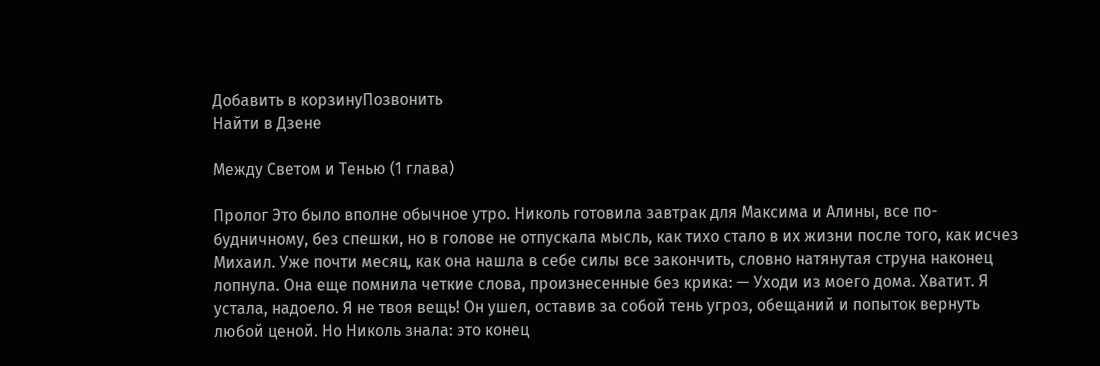Добавить в корзинуПозвонить
Найти в Дзене

Между Светом и Тенью (1 глава)

Пролог Это было вполне обычное утро. Николь готовила завтрак для Максима и Алины, все по-будничному, без спешки, но в голове не отпускала мысль, как тихо стало в их жизни после того, как исчез Михаил. Уже почти месяц, как она нашла в себе силы все закончить, словно натянутая струна наконец лопнула. Она еще помнила четкие слова, произнесенные без крика: — Уходи из моего дома. Хватит. Я устала, надоело. Я не твоя вещь! Он ушел, оставив за собой тень угроз, обещаний и попыток вернуть любой ценой. Но Николь знала: это конец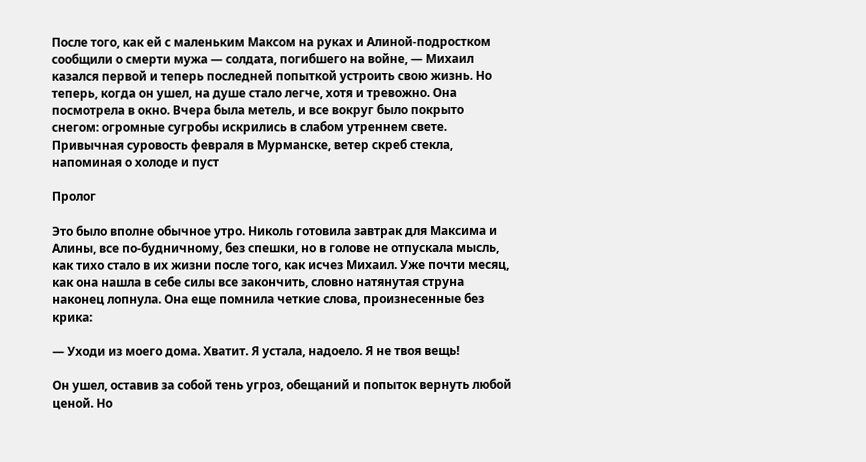После того, как ей с маленьким Максом на руках и Алиной-подростком сообщили о смерти мужа — солдата, погибшего на войне, — Михаил казался первой и теперь последней попыткой устроить свою жизнь. Но теперь, когда он ушел, на душе стало легче, хотя и тревожно. Она посмотрела в окно. Вчера была метель, и все вокруг было покрыто снегом: огромные сугробы искрились в слабом утреннем свете. Привычная суровость февраля в Мурманске, ветер скреб стекла, напоминая о холоде и пуст

Пролог

Это было вполне обычное утро. Николь готовила завтрак для Максима и Алины, все по-будничному, без спешки, но в голове не отпускала мысль, как тихо стало в их жизни после того, как исчез Михаил. Уже почти месяц, как она нашла в себе силы все закончить, словно натянутая струна наконец лопнула. Она еще помнила четкие слова, произнесенные без крика:

— Уходи из моего дома. Хватит. Я устала, надоело. Я не твоя вещь!

Он ушел, оставив за собой тень угроз, обещаний и попыток вернуть любой ценой. Но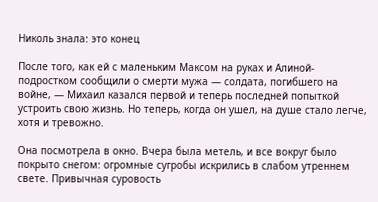Николь знала: это конец

После того, как ей с маленьким Максом на руках и Алиной-подростком сообщили о смерти мужа — солдата, погибшего на войне, — Михаил казался первой и теперь последней попыткой устроить свою жизнь. Но теперь, когда он ушел, на душе стало легче, хотя и тревожно.

Она посмотрела в окно. Вчера была метель, и все вокруг было покрыто снегом: огромные сугробы искрились в слабом утреннем свете. Привычная суровость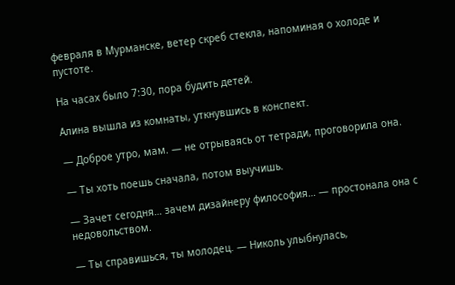февраля в Мурманске, ветер скреб стекла, напоминая о холоде и пустоте.

На часах было 7:30, пора будить детей.

Алина вышла из комнаты, уткнувшись в конспект.

— Доброе утро, мам. — не отрываясь от тетради, проговорила она.

— Ты хоть поешь сначала, потом выучишь.

— Зачет сегодня… зачем дизайнеру философия… — простонала она с недовольством.

— Ты справишься, ты молодец. — Николь улыбнулась,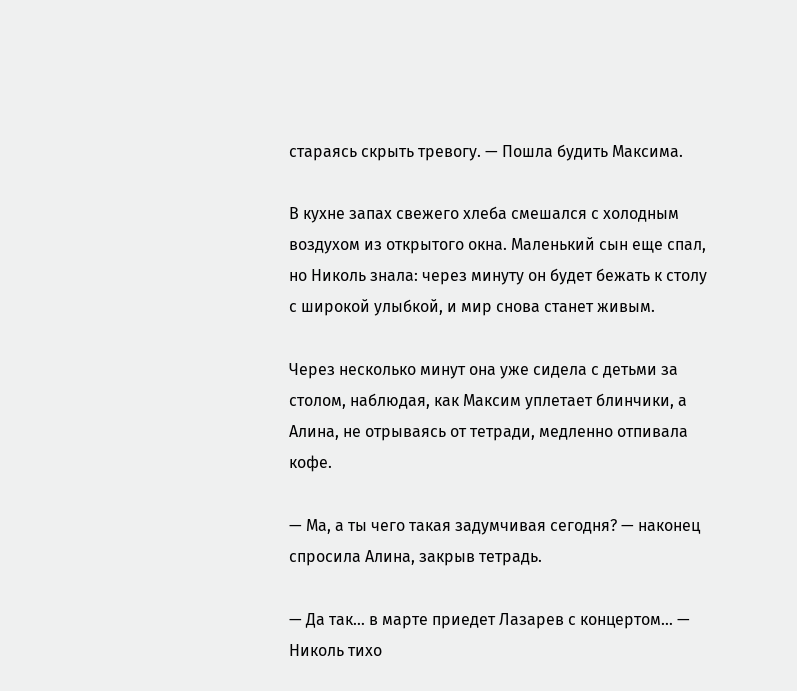стараясь скрыть тревогу. — Пошла будить Максима.

В кухне запах свежего хлеба смешался с холодным воздухом из открытого окна. Маленький сын еще спал, но Николь знала: через минуту он будет бежать к столу с широкой улыбкой, и мир снова станет живым.

Через несколько минут она уже сидела с детьми за столом, наблюдая, как Максим уплетает блинчики, а Алина, не отрываясь от тетради, медленно отпивала кофе.

— Ма, а ты чего такая задумчивая сегодня? — наконец спросила Алина, закрыв тетрадь.

— Да так… в марте приедет Лазарев с концертом… — Николь тихо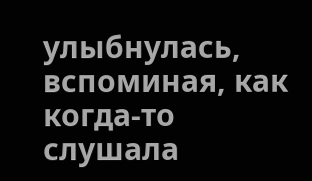улыбнулась, вспоминая, как когда-то слушала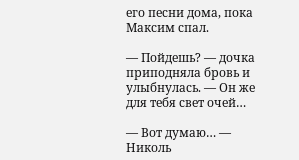его песни дома, пока Максим спал.

— Пойдешь? — дочка приподняла бровь и улыбнулась. — Он же для тебя свет очей…

— Вот думаю… — Николь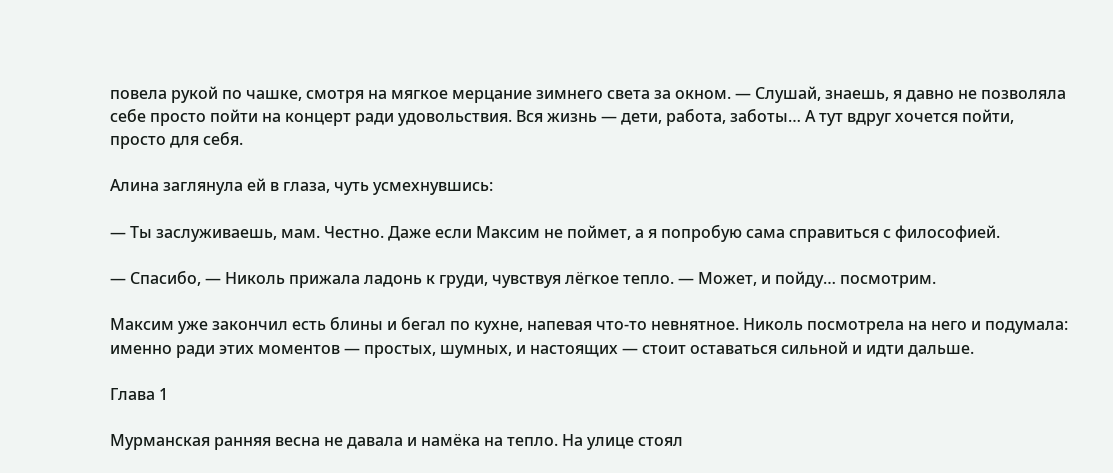повела рукой по чашке, смотря на мягкое мерцание зимнего света за окном. — Слушай, знаешь, я давно не позволяла себе просто пойти на концерт ради удовольствия. Вся жизнь — дети, работа, заботы… А тут вдруг хочется пойти, просто для себя.

Алина заглянула ей в глаза, чуть усмехнувшись:

— Ты заслуживаешь, мам. Честно. Даже если Максим не поймет, а я попробую сама справиться с философией.

— Спасибо, — Николь прижала ладонь к груди, чувствуя лёгкое тепло. — Может, и пойду… посмотрим.

Максим уже закончил есть блины и бегал по кухне, напевая что-то невнятное. Николь посмотрела на него и подумала: именно ради этих моментов — простых, шумных, и настоящих — стоит оставаться сильной и идти дальше.

Глава 1

Мурманская ранняя весна не давала и намёка на тепло. На улице стоял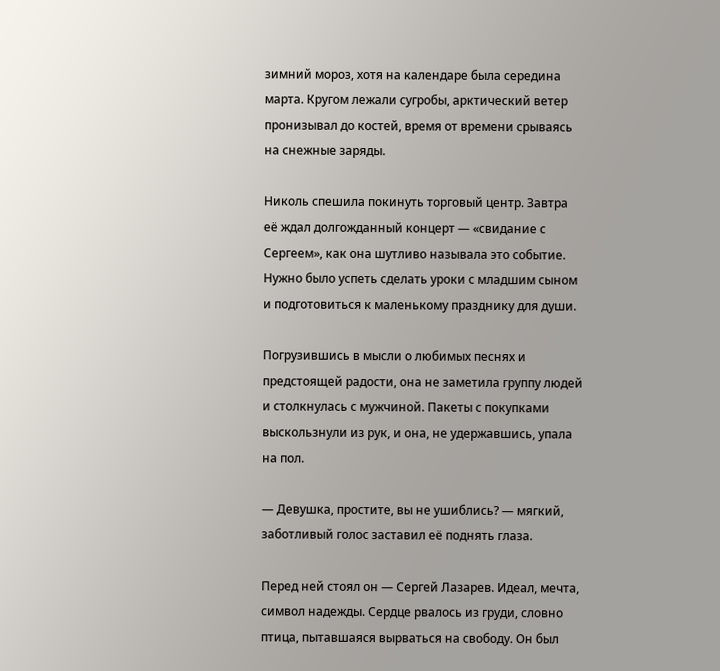зимний мороз, хотя на календаре была середина марта. Кругом лежали сугробы, арктический ветер пронизывал до костей, время от времени срываясь на снежные заряды.

Николь спешила покинуть торговый центр. Завтра её ждал долгожданный концерт — «свидание с Сергеем», как она шутливо называла это событие. Нужно было успеть сделать уроки с младшим сыном и подготовиться к маленькому празднику для души.

Погрузившись в мысли о любимых песнях и предстоящей радости, она не заметила группу людей и столкнулась с мужчиной. Пакеты с покупками выскользнули из рук, и она, не удержавшись, упала на пол.

— Девушка, простите, вы не ушиблись? — мягкий, заботливый голос заставил её поднять глаза.

Перед ней стоял он — Сергей Лазарев. Идеал, мечта, символ надежды. Сердце рвалось из груди, словно птица, пытавшаяся вырваться на свободу. Он был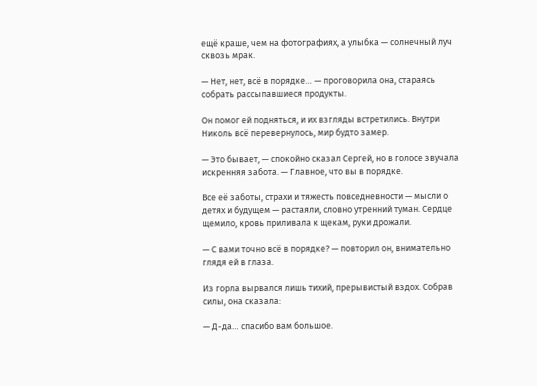ещё краше, чем на фотографиях, а улыбка — солнечный луч сквозь мрак.

— Нет, нет, всё в порядке… — проговорила она, стараясь собрать рассыпавшиеся продукты.

Он помог ей подняться, и их взгляды встретились. Внутри Николь всё перевернулось, мир будто замер.

— Это бывает, — спокойно сказал Сергей, но в голосе звучала искренняя забота. — Главное, что вы в порядке.

Все её заботы, страхи и тяжесть повседневности — мысли о детях и будущем — растаяли, словно утренний туман. Сердце щемило, кровь приливала к щекам, руки дрожали.

— С вами точно всё в порядке? — повторил он, внимательно глядя ей в глаза.

Из горла вырвался лишь тихий, прерывистый вздох. Собрав силы, она сказала:

— Д-да… спасибо вам большое.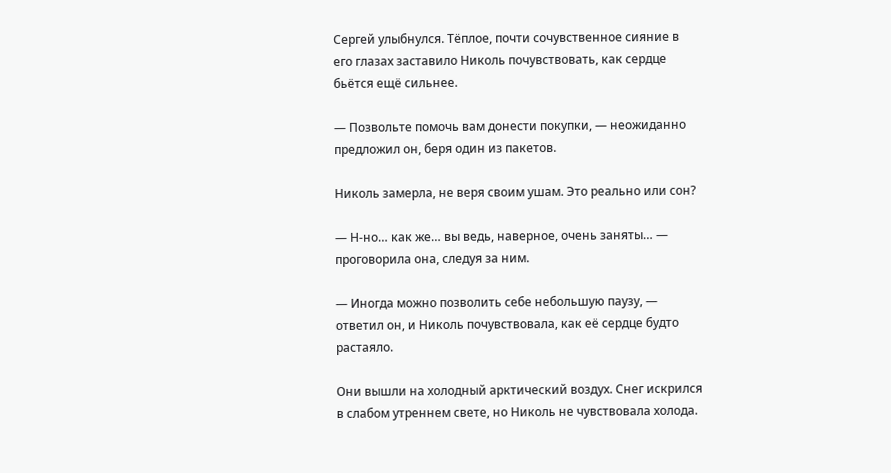Сергей улыбнулся. Тёплое, почти сочувственное сияние в его глазах заставило Николь почувствовать, как сердце бьётся ещё сильнее.

— Позвольте помочь вам донести покупки, — неожиданно предложил он, беря один из пакетов.

Николь замерла, не веря своим ушам. Это реально или сон?

— Н-но… как же… вы ведь, наверное, очень заняты… — проговорила она, следуя за ним.

— Иногда можно позволить себе небольшую паузу, — ответил он, и Николь почувствовала, как её сердце будто растаяло.

Они вышли на холодный арктический воздух. Снег искрился в слабом утреннем свете, но Николь не чувствовала холода.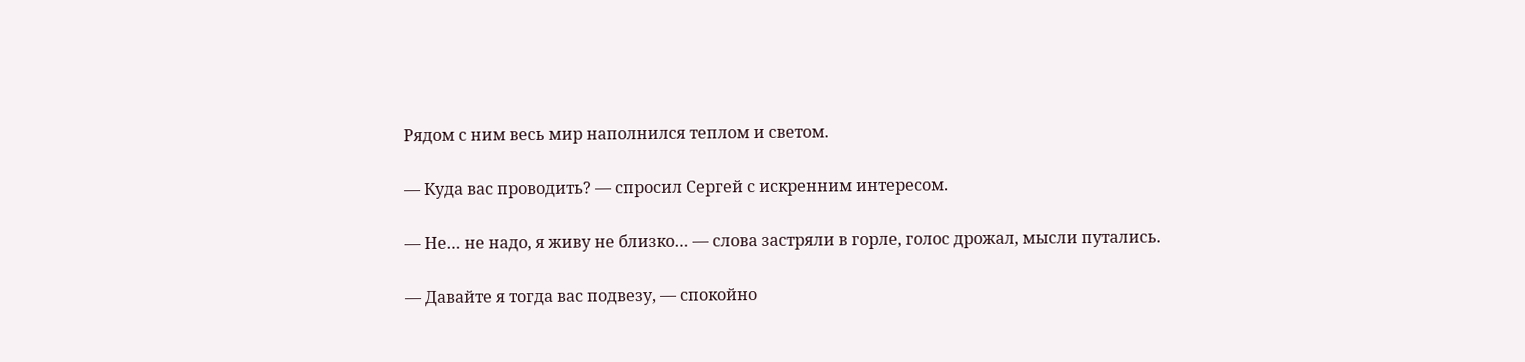Рядом с ним весь мир наполнился теплом и светом.

— Куда вас проводить? — спросил Сергей с искренним интересом.

— Не… не надо, я живу не близко… — слова застряли в горле, голос дрожал, мысли путались.

— Давайте я тогда вас подвезу, — спокойно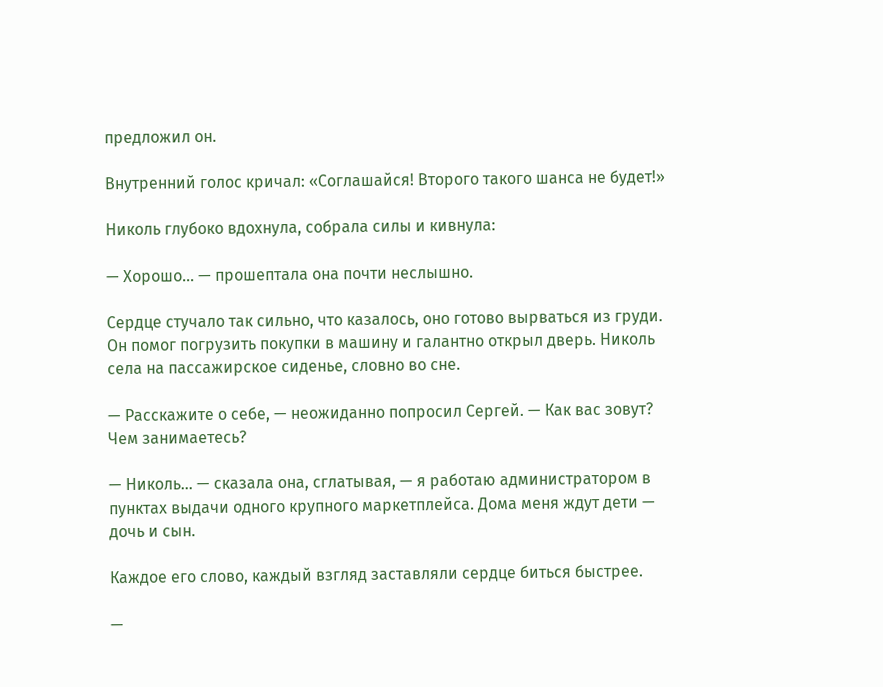предложил он.

Внутренний голос кричал: «Соглашайся! Второго такого шанса не будет!»

Николь глубоко вдохнула, собрала силы и кивнула:

— Хорошо… — прошептала она почти неслышно.

Сердце стучало так сильно, что казалось, оно готово вырваться из груди. Он помог погрузить покупки в машину и галантно открыл дверь. Николь села на пассажирское сиденье, словно во сне.

— Расскажите о себе, — неожиданно попросил Сергей. — Как вас зовут? Чем занимаетесь?

— Николь… — сказала она, сглатывая, — я работаю администратором в пунктах выдачи одного крупного маркетплейса. Дома меня ждут дети — дочь и сын.

Каждое его слово, каждый взгляд заставляли сердце биться быстрее.

—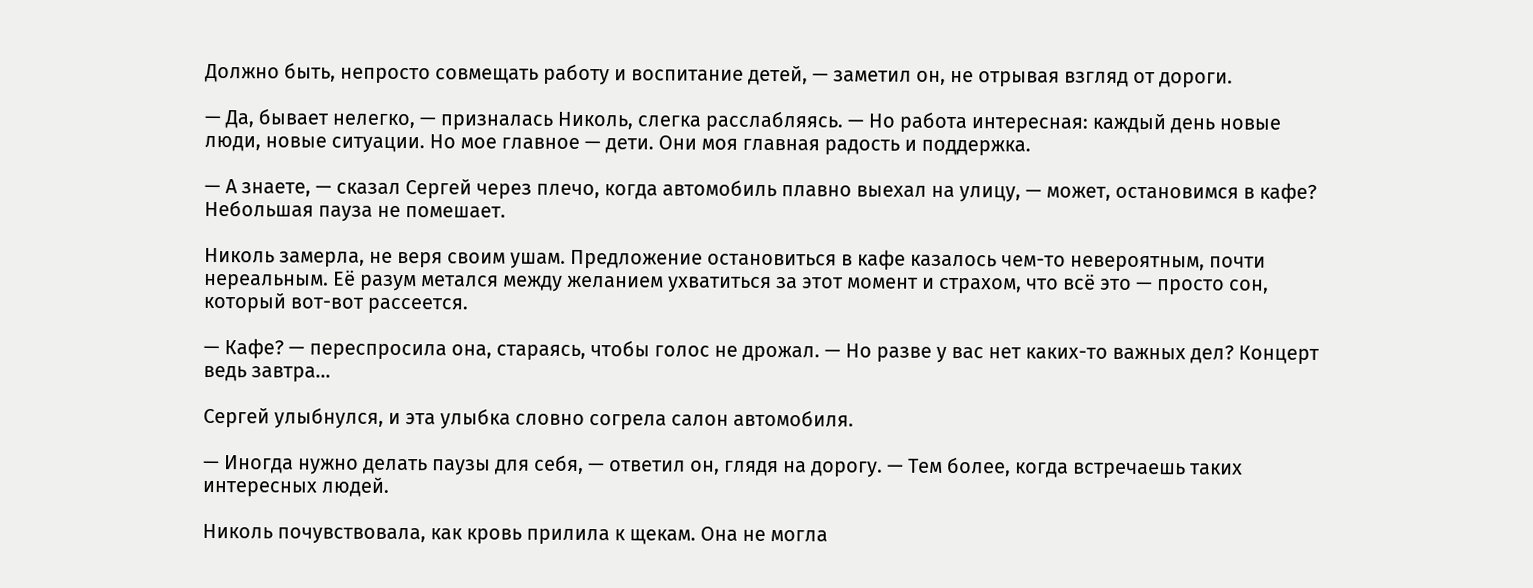Должно быть, непросто совмещать работу и воспитание детей, — заметил он, не отрывая взгляд от дороги.

— Да, бывает нелегко, — призналась Николь, слегка расслабляясь. — Но работа интересная: каждый день новые люди, новые ситуации. Но мое главное — дети. Они моя главная радость и поддержка.

— А знаете, — сказал Сергей через плечо, когда автомобиль плавно выехал на улицу, — может, остановимся в кафе? Небольшая пауза не помешает.

Николь замерла, не веря своим ушам. Предложение остановиться в кафе казалось чем-то невероятным, почти нереальным. Её разум метался между желанием ухватиться за этот момент и страхом, что всё это — просто сон, который вот-вот рассеется.

— Кафе? — переспросила она, стараясь, чтобы голос не дрожал. — Но разве у вас нет каких-то важных дел? Концерт ведь завтра…

Сергей улыбнулся, и эта улыбка словно согрела салон автомобиля.

— Иногда нужно делать паузы для себя, — ответил он, глядя на дорогу. — Тем более, когда встречаешь таких интересных людей.

Николь почувствовала, как кровь прилила к щекам. Она не могла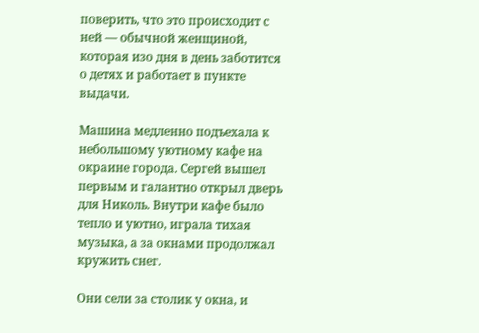поверить, что это происходит с ней — обычной женщиной, которая изо дня в день заботится о детях и работает в пункте выдачи.

Машина медленно подъехала к небольшому уютному кафе на окраине города. Сергей вышел первым и галантно открыл дверь для Николь. Внутри кафе было тепло и уютно, играла тихая музыка, а за окнами продолжал кружить снег.

Они сели за столик у окна, и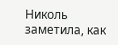Николь заметила, как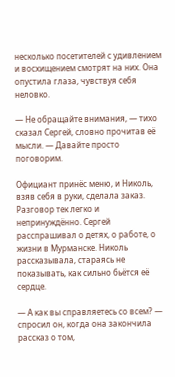несколько посетителей с удивлением и восхищением смотрят на них. Она опустила глаза, чувствуя себя неловко.

— Не обращайте внимания, — тихо сказал Сергей, словно прочитав её мысли. — Давайте просто поговорим.

Официант принёс меню, и Николь, взяв себя в руки, сделала заказ. Разговор тек легко и непринуждённо. Сергей расспрашивал о детях, о работе, о жизни в Мурманске. Николь рассказывала, стараясь не показывать, как сильно бьётся её сердце.

— А как вы справляетесь со всем? — спросил он, когда она закончила рассказ о том,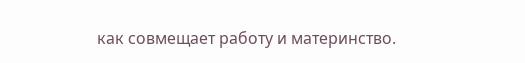как совмещает работу и материнство.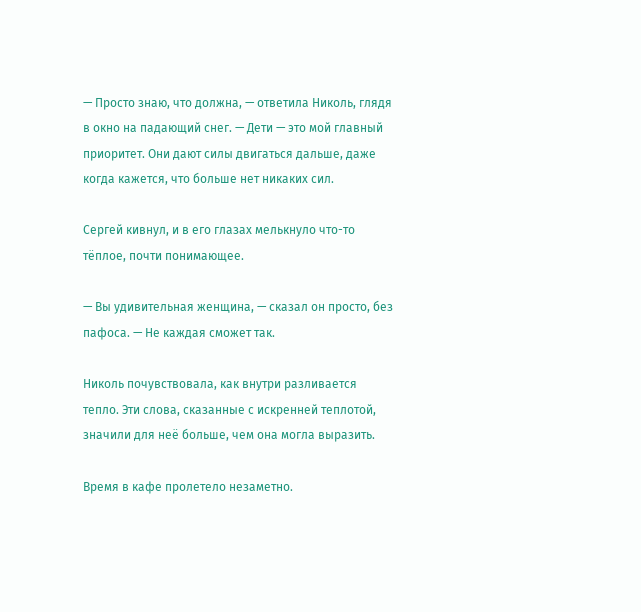— Просто знаю, что должна, — ответила Николь, глядя в окно на падающий снег. — Дети — это мой главный приоритет. Они дают силы двигаться дальше, даже когда кажется, что больше нет никаких сил.

Сергей кивнул, и в его глазах мелькнуло что-то тёплое, почти понимающее.

— Вы удивительная женщина, — сказал он просто, без пафоса. — Не каждая сможет так.

Николь почувствовала, как внутри разливается тепло. Эти слова, сказанные с искренней теплотой, значили для неё больше, чем она могла выразить.

Время в кафе пролетело незаметно.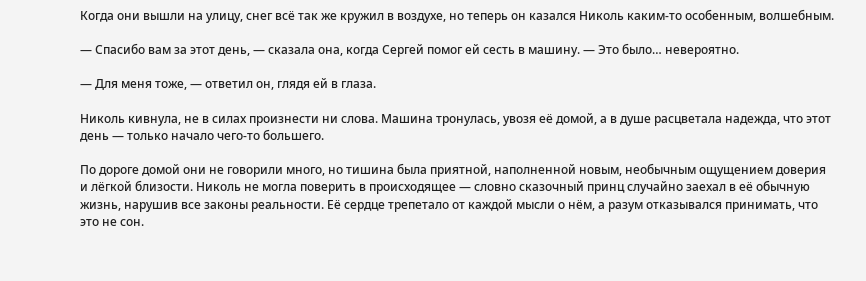Когда они вышли на улицу, снег всё так же кружил в воздухе, но теперь он казался Николь каким-то особенным, волшебным.

— Спасибо вам за этот день, — сказала она, когда Сергей помог ей сесть в машину. — Это было… невероятно.

— Для меня тоже, — ответил он, глядя ей в глаза.

Николь кивнула, не в силах произнести ни слова. Машина тронулась, увозя её домой, а в душе расцветала надежда, что этот день — только начало чего-то большего.

По дороге домой они не говорили много, но тишина была приятной, наполненной новым, необычным ощущением доверия и лёгкой близости. Николь не могла поверить в происходящее — словно сказочный принц случайно заехал в её обычную жизнь, нарушив все законы реальности. Её сердце трепетало от каждой мысли о нём, а разум отказывался принимать, что это не сон.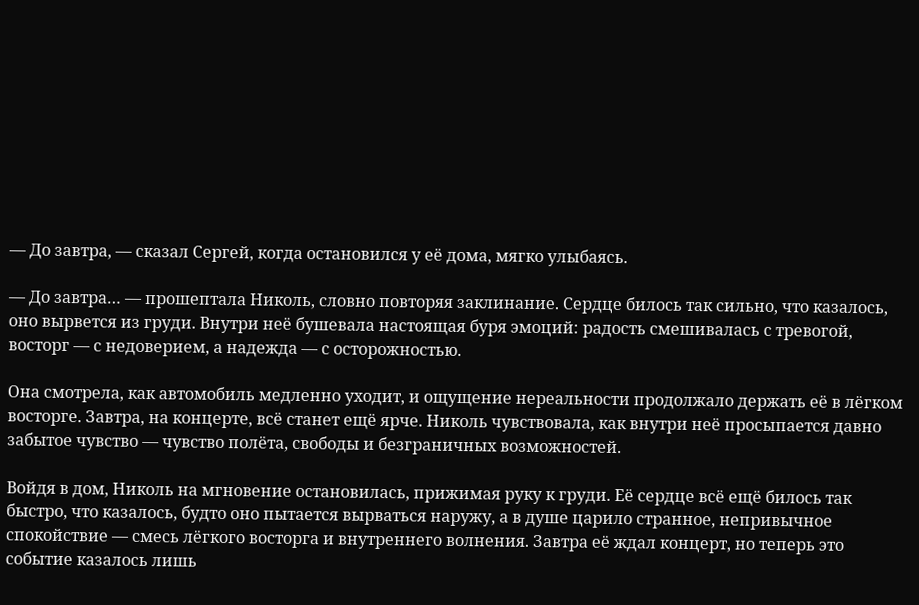— До завтра, — сказал Сергей, когда остановился у её дома, мягко улыбаясь.

— До завтра… — прошептала Николь, словно повторяя заклинание. Сердце билось так сильно, что казалось, оно вырвется из груди. Внутри неё бушевала настоящая буря эмоций: радость смешивалась с тревогой, восторг — с недоверием, а надежда — с осторожностью.

Она смотрела, как автомобиль медленно уходит, и ощущение нереальности продолжало держать её в лёгком восторге. Завтра, на концерте, всё станет ещё ярче. Николь чувствовала, как внутри неё просыпается давно забытое чувство — чувство полёта, свободы и безграничных возможностей.

Войдя в дом, Николь на мгновение остановилась, прижимая руку к груди. Её сердце всё ещё билось так быстро, что казалось, будто оно пытается вырваться наружу, а в душе царило странное, непривычное спокойствие — смесь лёгкого восторга и внутреннего волнения. Завтра её ждал концерт, но теперь это событие казалось лишь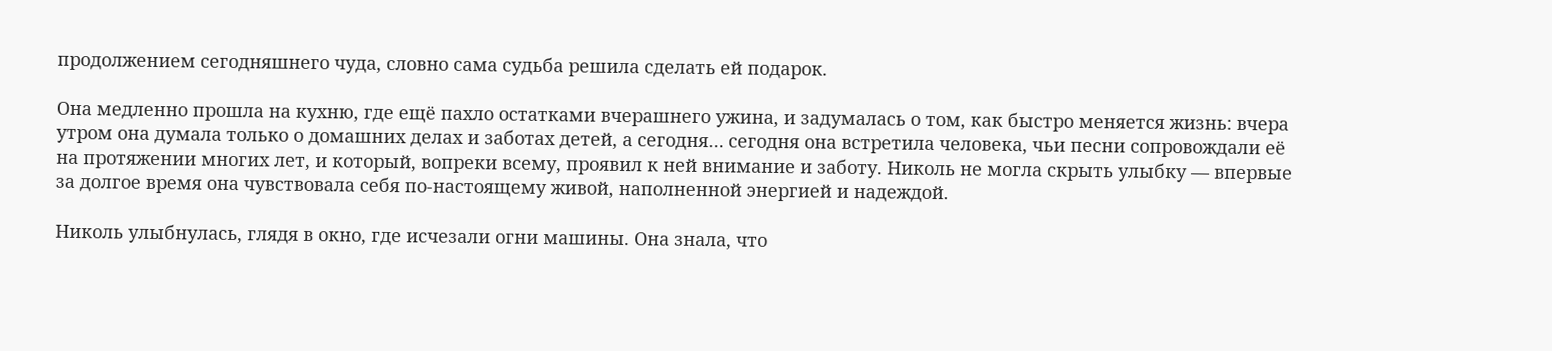продолжением сегодняшнего чуда, словно сама судьба решила сделать ей подарок.

Она медленно прошла на кухню, где ещё пахло остатками вчерашнего ужина, и задумалась о том, как быстро меняется жизнь: вчера утром она думала только о домашних делах и заботах детей, а сегодня… сегодня она встретила человека, чьи песни сопровождали её на протяжении многих лет, и который, вопреки всему, проявил к ней внимание и заботу. Николь не могла скрыть улыбку — впервые за долгое время она чувствовала себя по-настоящему живой, наполненной энергией и надеждой.

Николь улыбнулась, глядя в окно, где исчезали огни машины. Она знала, что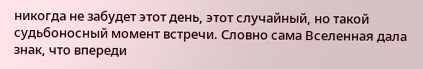никогда не забудет этот день, этот случайный, но такой судьбоносный момент встречи. Словно сама Вселенная дала знак, что впереди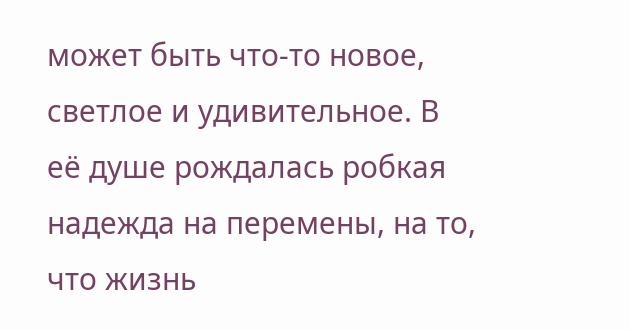может быть что-то новое, светлое и удивительное. В её душе рождалась робкая надежда на перемены, на то, что жизнь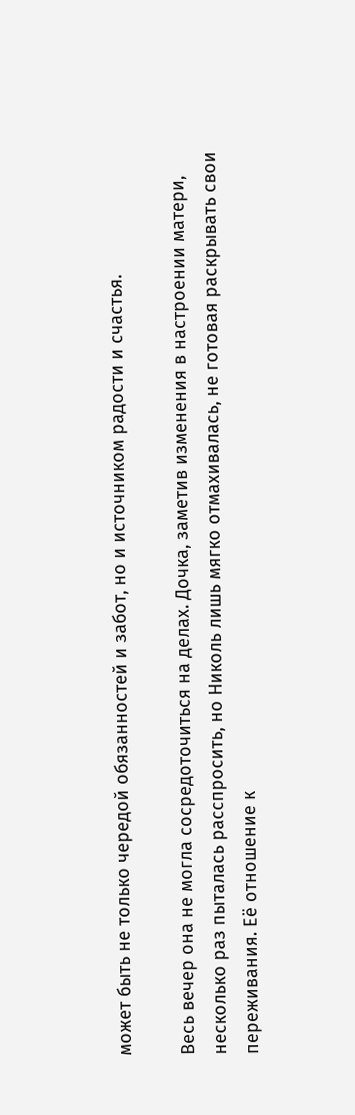может быть не только чередой обязанностей и забот, но и источником радости и счастья.

Весь вечер она не могла сосредоточиться на делах. Дочка, заметив изменения в настроении матери, несколько раз пыталась расспросить, но Николь лишь мягко отмахивалась, не готовая раскрывать свои переживания. Её отношение к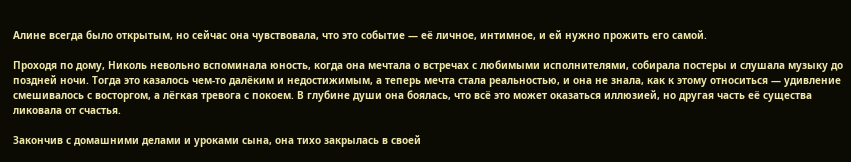Алине всегда было открытым, но сейчас она чувствовала, что это событие — её личное, интимное, и ей нужно прожить его самой.

Проходя по дому, Николь невольно вспоминала юность, когда она мечтала о встречах с любимыми исполнителями, собирала постеры и слушала музыку до поздней ночи. Тогда это казалось чем-то далёким и недостижимым, а теперь мечта стала реальностью, и она не знала, как к этому относиться — удивление смешивалось с восторгом, а лёгкая тревога с покоем. В глубине души она боялась, что всё это может оказаться иллюзией, но другая часть её существа ликовала от счастья.

Закончив с домашними делами и уроками сына, она тихо закрылась в своей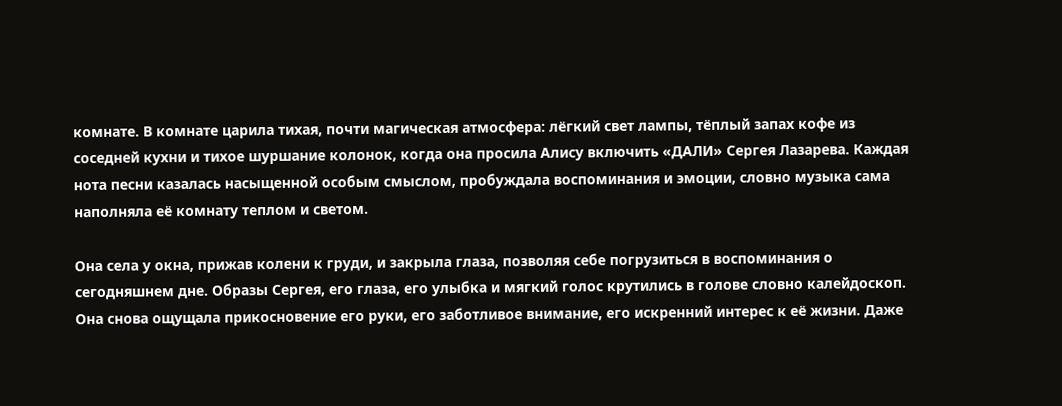комнате. В комнате царила тихая, почти магическая атмосфера: лёгкий свет лампы, тёплый запах кофе из соседней кухни и тихое шуршание колонок, когда она просила Алису включить «ДАЛИ» Сергея Лазарева. Каждая нота песни казалась насыщенной особым смыслом, пробуждала воспоминания и эмоции, словно музыка сама наполняла её комнату теплом и светом.

Она села у окна, прижав колени к груди, и закрыла глаза, позволяя себе погрузиться в воспоминания о сегодняшнем дне. Образы Сергея, его глаза, его улыбка и мягкий голос крутились в голове словно калейдоскоп. Она снова ощущала прикосновение его руки, его заботливое внимание, его искренний интерес к её жизни. Даже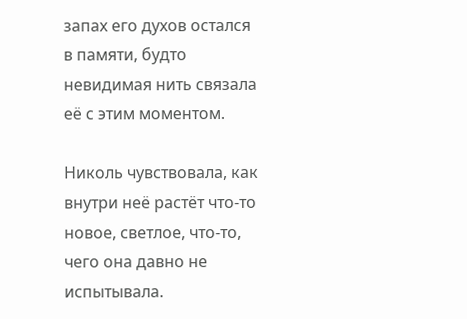запах его духов остался в памяти, будто невидимая нить связала её с этим моментом.

Николь чувствовала, как внутри неё растёт что-то новое, светлое, что-то, чего она давно не испытывала.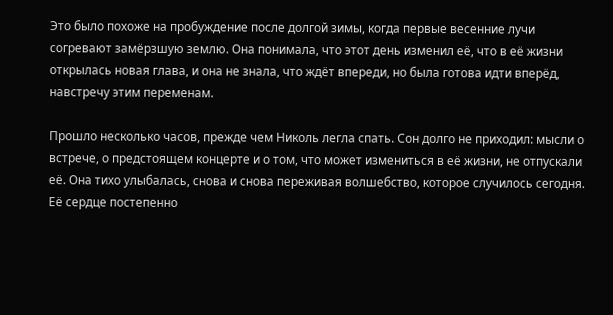Это было похоже на пробуждение после долгой зимы, когда первые весенние лучи согревают замёрзшую землю. Она понимала, что этот день изменил её, что в её жизни открылась новая глава, и она не знала, что ждёт впереди, но была готова идти вперёд, навстречу этим переменам.

Прошло несколько часов, прежде чем Николь легла спать. Сон долго не приходил: мысли о встрече, о предстоящем концерте и о том, что может измениться в её жизни, не отпускали её. Она тихо улыбалась, снова и снова переживая волшебство, которое случилось сегодня. Её сердце постепенно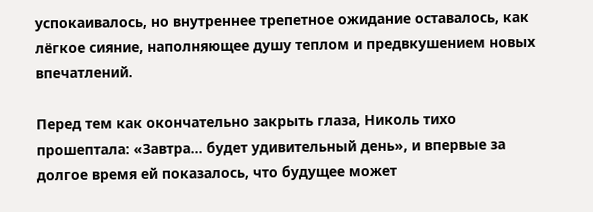успокаивалось, но внутреннее трепетное ожидание оставалось, как лёгкое сияние, наполняющее душу теплом и предвкушением новых впечатлений.

Перед тем как окончательно закрыть глаза, Николь тихо прошептала: «Завтра… будет удивительный день», и впервые за долгое время ей показалось, что будущее может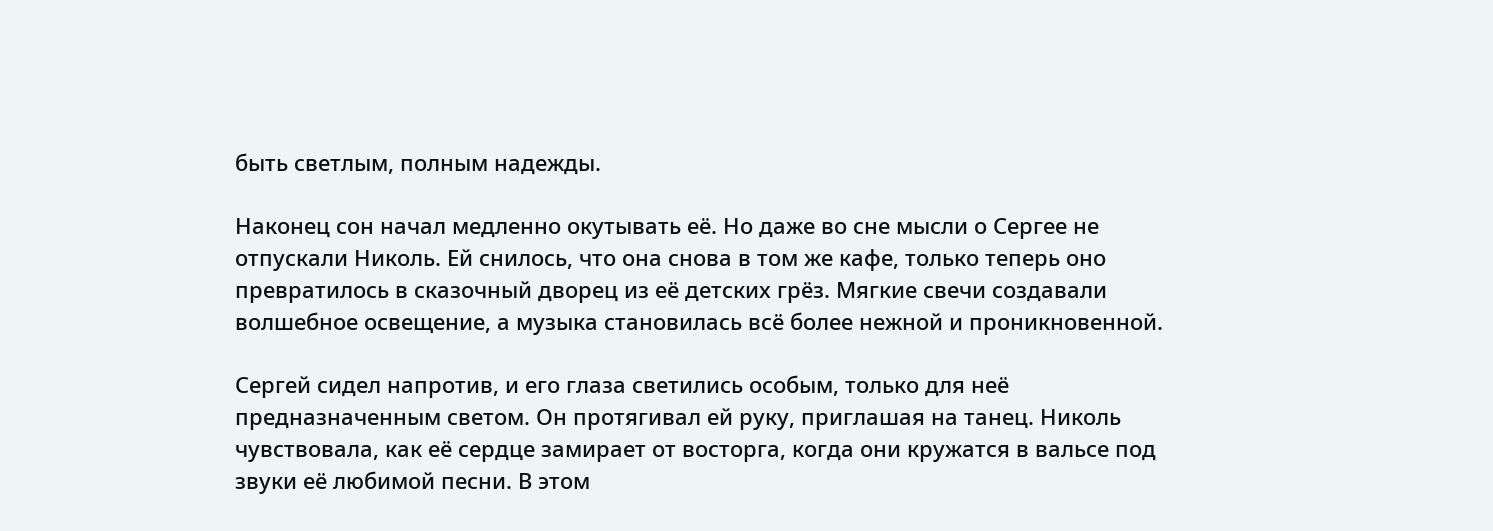быть светлым, полным надежды.

Наконец сон начал медленно окутывать её. Но даже во сне мысли о Сергее не отпускали Николь. Ей снилось, что она снова в том же кафе, только теперь оно превратилось в сказочный дворец из её детских грёз. Мягкие свечи создавали волшебное освещение, а музыка становилась всё более нежной и проникновенной.

Сергей сидел напротив, и его глаза светились особым, только для неё предназначенным светом. Он протягивал ей руку, приглашая на танец. Николь чувствовала, как её сердце замирает от восторга, когда они кружатся в вальсе под звуки её любимой песни. В этом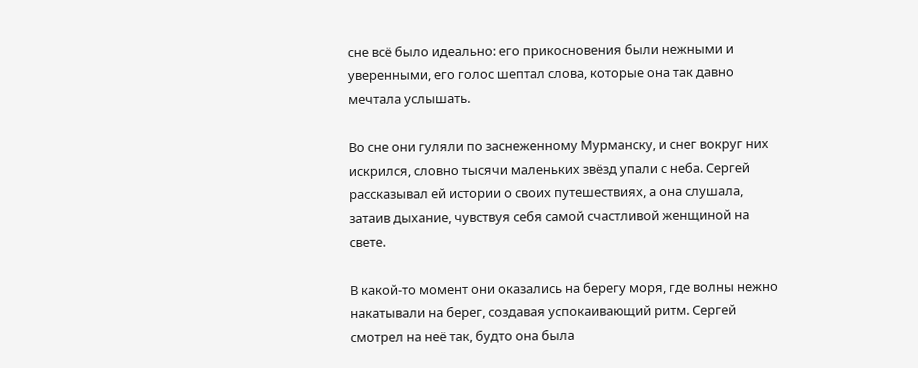сне всё было идеально: его прикосновения были нежными и уверенными, его голос шептал слова, которые она так давно мечтала услышать.

Во сне они гуляли по заснеженному Мурманску, и снег вокруг них искрился, словно тысячи маленьких звёзд упали с неба. Сергей рассказывал ей истории о своих путешествиях, а она слушала, затаив дыхание, чувствуя себя самой счастливой женщиной на свете.

В какой-то момент они оказались на берегу моря, где волны нежно накатывали на берег, создавая успокаивающий ритм. Сергей смотрел на неё так, будто она была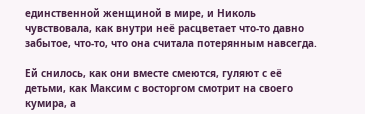единственной женщиной в мире, и Николь чувствовала, как внутри неё расцветает что-то давно забытое, что-то, что она считала потерянным навсегда.

Ей снилось, как они вместе смеются, гуляют с её детьми, как Максим с восторгом смотрит на своего кумира, а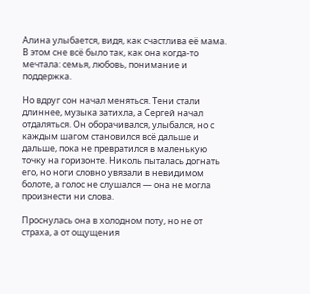Алина улыбается, видя, как счастлива её мама. В этом сне всё было так, как она когда-то мечтала: семья, любовь, понимание и поддержка.

Но вдруг сон начал меняться. Тени стали длиннее, музыка затихла, а Сергей начал отдаляться. Он оборачивался, улыбался, но с каждым шагом становился всё дальше и дальше, пока не превратился в маленькую точку на горизонте. Николь пыталась догнать его, но ноги словно увязали в невидимом болоте, а голос не слушался — она не могла произнести ни слова.

Проснулась она в холодном поту, но не от страха, а от ощущения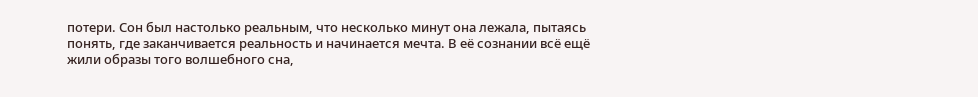потери. Сон был настолько реальным, что несколько минут она лежала, пытаясь понять, где заканчивается реальность и начинается мечта. В её сознании всё ещё жили образы того волшебного сна,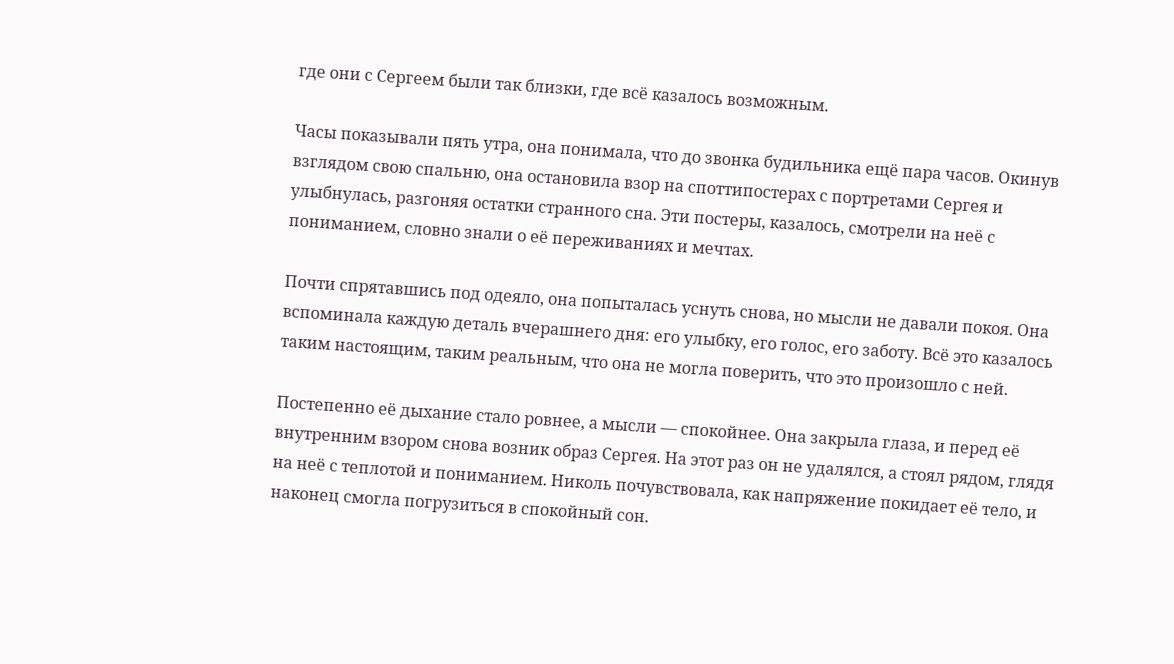где они с Сергеем были так близки, где всё казалось возможным.

Часы показывали пять утра, она понимала, что до звонка будильника ещё пара часов. Окинув взглядом свою спальню, она остановила взор на споттипостерах с портретами Сергея и улыбнулась, разгоняя остатки странного сна. Эти постеры, казалось, смотрели на неё с пониманием, словно знали о её переживаниях и мечтах.

Почти спрятавшись под одеяло, она попыталась уснуть снова, но мысли не давали покоя. Она вспоминала каждую деталь вчерашнего дня: его улыбку, его голос, его заботу. Всё это казалось таким настоящим, таким реальным, что она не могла поверить, что это произошло с ней.

Постепенно её дыхание стало ровнее, а мысли — спокойнее. Она закрыла глаза, и перед её внутренним взором снова возник образ Сергея. На этот раз он не удалялся, а стоял рядом, глядя на неё с теплотой и пониманием. Николь почувствовала, как напряжение покидает её тело, и наконец смогла погрузиться в спокойный сон.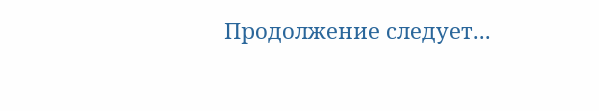Продолжение следует...